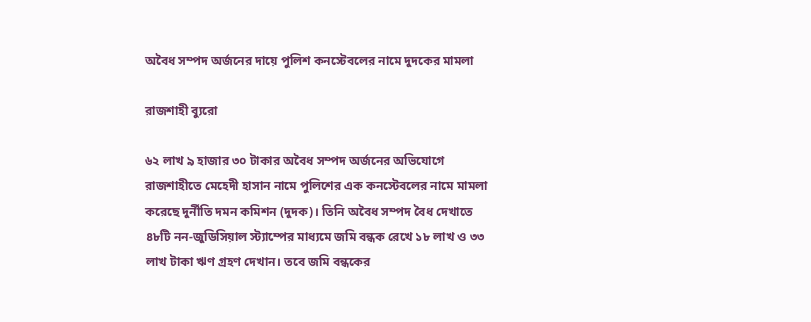অবৈধ সম্পদ অর্জনের দায়ে পুলিশ কনস্টেবলের নামে দুদকের মামলা

রাজশাহী ব্যুরো

৬২ লাখ ৯ হাজার ৩০ টাকার অবৈধ সম্পদ অর্জনের অভিযোগে রাজশাহীতে মেহেদী হাসান নামে পুলিশের এক কনস্টেবলের নামে মামলা করেছে দুর্নীতি দমন কমিশন (দুদক)। তিনি অবৈধ সম্পদ বৈধ দেখাতে ৪৮টি নন-জুডিসিয়াল স্ট্যাম্পের মাধ্যমে জমি বন্ধক রেখে ১৮ লাখ ও ৩৩ লাখ টাকা ঋণ গ্রহণ দেখান। তবে জমি বন্ধকের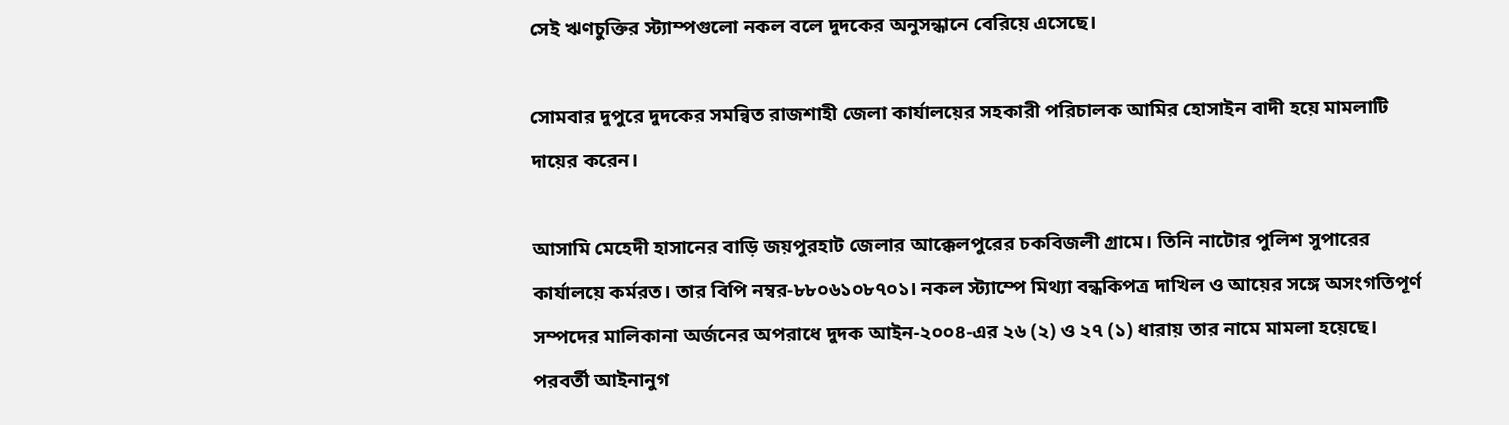সেই ঋণচুক্তির স্ট্যাম্পগুলো নকল বলে দুদকের অনুসন্ধানে বেরিয়ে এসেছে।

সোমবার দুপুরে দুদকের সমন্বিত রাজশাহী জেলা কার্যালয়ের সহকারী পরিচালক আমির হোসাইন বাদী হয়ে মামলাটি দায়ের করেন।

আসামি মেহেদী হাসানের বাড়ি জয়পুরহাট জেলার আক্কেলপুরের চকবিজলী গ্রামে। তিনি নাটোর পুলিশ সুপারের কার্যালয়ে কর্মরত। তার বিপি নম্বর-৮৮০৬১০৮৭০১। নকল স্ট্যাম্পে মিথ্যা বন্ধকিপত্র দাখিল ও আয়ের সঙ্গে অসংগতিপূর্ণ সম্পদের মালিকানা অর্জনের অপরাধে দুদক আইন-২০০৪-এর ২৬ (২) ও ২৭ (১) ধারায় তার নামে মামলা হয়েছে। পরবর্তী আইনানুগ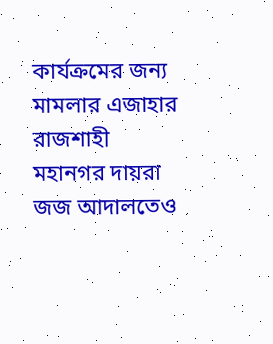কার্যক্রমের জন্য মামলার এজাহার রাজশাহী মহানগর দায়রা জজ আদালতেও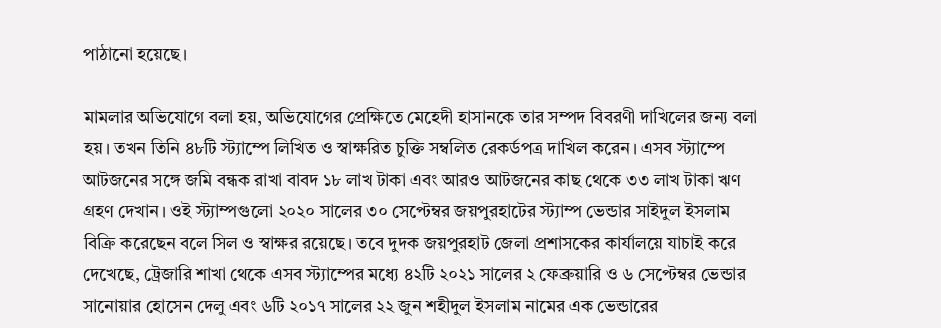পাঠানো হয়েছে।

মামলার অভিযোগে বলা হয়, অভিযোগের প্রেক্ষিতে মেহেদী হাসানকে তার সম্পদ বিবরণী দাখিলের জন্য বলা হয়। তখন তিনি ৪৮টি স্ট্যাম্পে লিখিত ও স্বাক্ষরিত চুক্তি সম্বলিত রেকর্ডপত্র দাখিল করেন। এসব স্ট্যাম্পে আটজনের সঙ্গে জমি বন্ধক রাখা বাবদ ১৮ লাখ টাকা এবং আরও আটজনের কাছ থেকে ৩৩ লাখ টাকা ঋণ গ্রহণ দেখান। ওই স্ট্যাম্পগুলো ২০২০ সালের ৩০ সেপ্টেম্বর জয়পুরহাটের স্ট্যাম্প ভেন্ডার সাইদুল ইসলাম বিক্রি করেছেন বলে সিল ও স্বাক্ষর রয়েছে। তবে দুদক জয়পুরহাট জেলা প্রশাসকের কার্যালয়ে যাচাই করে দেখেছে, ট্রেজারি শাখা থেকে এসব স্ট্যাম্পের মধ্যে ৪২টি ২০২১ সালের ২ ফেব্রুয়ারি ও ৬ সেপ্টেম্বর ভেন্ডার সানোয়ার হোসেন দেলু এবং ৬টি ২০১৭ সালের ২২ জুন শহীদুল ইসলাম নামের এক ভেন্ডারের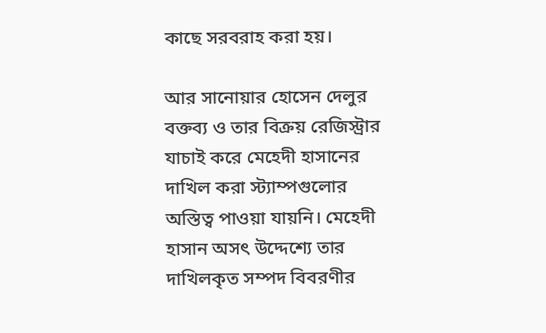কাছে সরবরাহ করা হয়।

আর সানোয়ার হোসেন দেলুর বক্তব্য ও তার বিক্রয় রেজিস্ট্রার যাচাই করে মেহেদী হাসানের দাখিল করা স্ট্যাম্পগুলোর অস্তিত্ব পাওয়া যায়নি। মেহেদী হাসান অসৎ উদ্দেশ্যে তার দাখিলকৃত সম্পদ বিবরণীর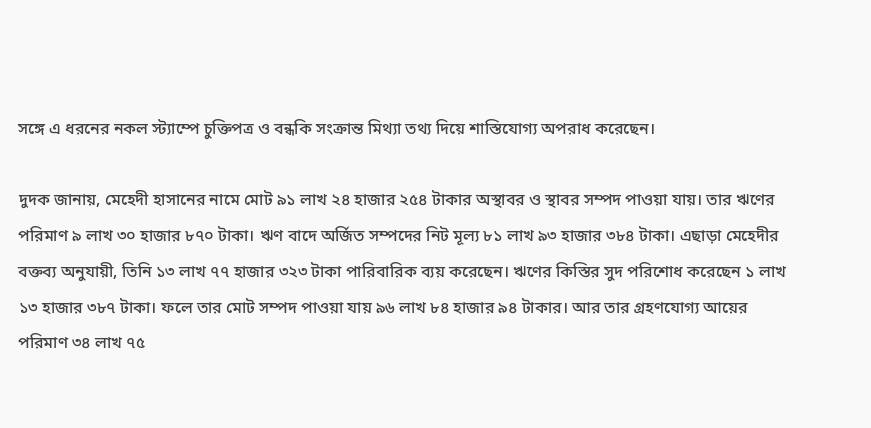সঙ্গে এ ধরনের নকল স্ট্যাম্পে চুক্তিপত্র ও বন্ধকি সংক্রান্ত মিথ্যা তথ্য দিয়ে শাস্তিযোগ্য অপরাধ করেছেন।

দুদক জানায়, মেহেদী হাসানের নামে মোট ৯১ লাখ ২৪ হাজার ২৫৪ টাকার অস্থাবর ও স্থাবর সম্পদ পাওয়া যায়। তার ঋণের পরিমাণ ৯ লাখ ৩০ হাজার ৮৭০ টাকা। ঋণ বাদে অর্জিত সম্পদের নিট মূল্য ৮১ লাখ ৯৩ হাজার ৩৮৪ টাকা। এছাড়া মেহেদীর বক্তব্য অনুযায়ী, তিনি ১৩ লাখ ৭৭ হাজার ৩২৩ টাকা পারিবারিক ব্যয় করেছেন। ঋণের কিস্তির সুদ পরিশোধ করেছেন ১ লাখ ১৩ হাজার ৩৮৭ টাকা। ফলে তার মোট সম্পদ পাওয়া যায় ৯৬ লাখ ৮৪ হাজার ৯৪ টাকার। আর তার গ্রহণযোগ্য আয়ের পরিমাণ ৩৪ লাখ ৭৫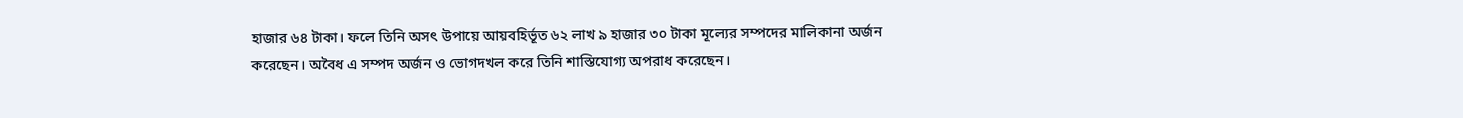হাজার ৬৪ টাকা। ফলে তিনি অসৎ উপায়ে আয়বহির্ভূত ৬২ লাখ ৯ হাজার ৩০ টাকা মূল্যের সম্পদের মালিকানা অর্জন করেছেন। অবৈধ এ সম্পদ অর্জন ও ভোগদখল করে তিনি শাস্তিযোগ্য অপরাধ করেছেন।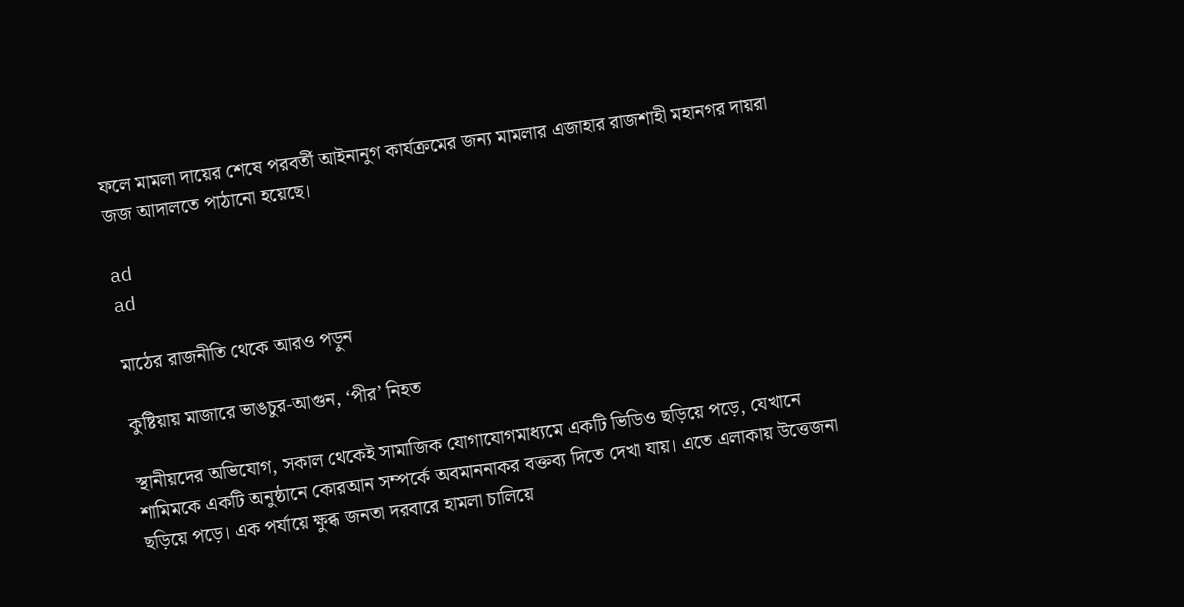ফলে মামলা দায়ের শেষে পরবর্তী আইনানুগ কার্যক্রমের জন্য মামলার এজাহার রাজশাহী মহানগর দায়রা জজ আদালতে পাঠানো হয়েছে।

ad
ad

মাঠের রাজনীতি থেকে আরও পড়ুন

কুষ্টিয়ায় মাজারে ভাঙচুর-আগুন, ‘পীর’ নিহত

স্থানীয়দের অভিযোগ, সকাল থেকেই সামাজিক যোগাযোগমাধ্যমে একটি ভিডিও ছড়িয়ে পড়ে, যেখানে শামিমকে একটি অনুষ্ঠানে কোরআন সম্পর্কে অবমাননাকর বক্তব্য দিতে দেখা যায়। এতে এলাকায় উত্তেজনা ছড়িয়ে পড়ে। এক পর্যায়ে ক্ষুব্ধ জনতা দরবারে হামলা চালিয়ে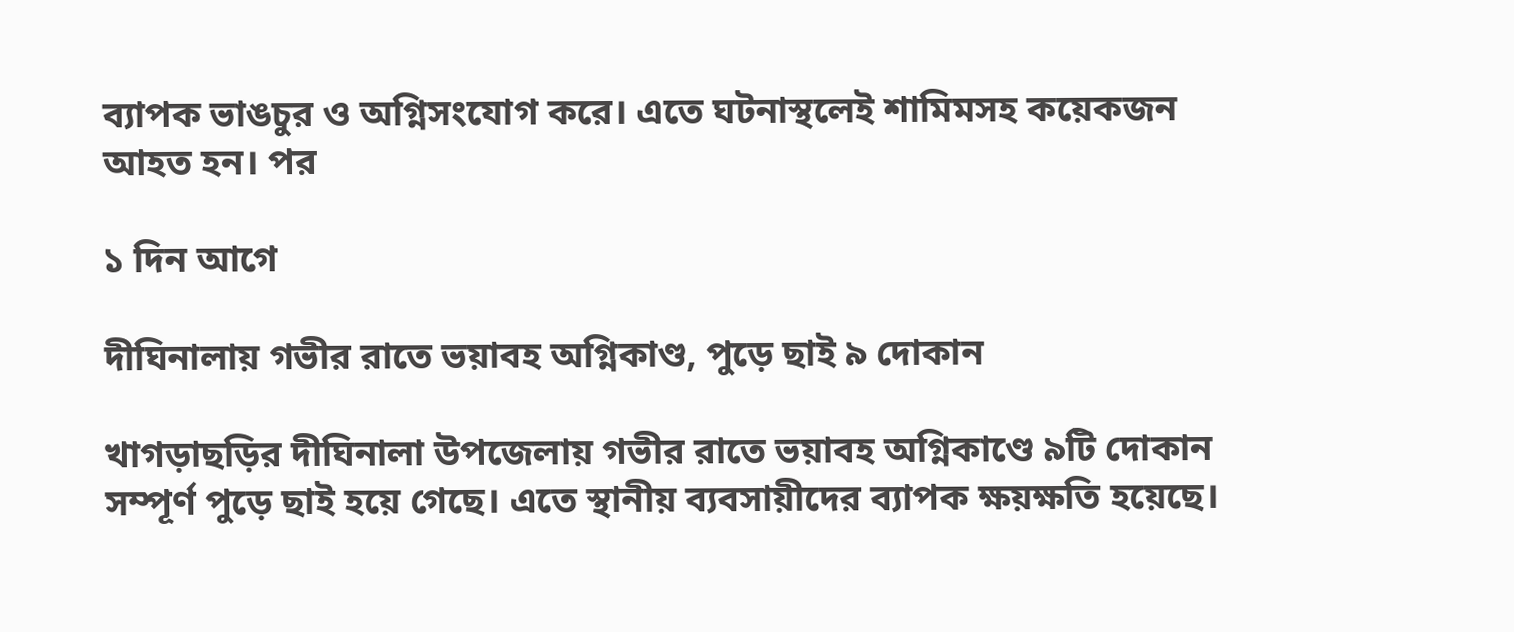ব্যাপক ভাঙচুর ও অগ্নিসংযোগ করে। এতে ঘটনাস্থলেই শামিমসহ কয়েকজন আহত হন। পর

১ দিন আগে

দীঘিনালায় গভীর রাতে ভয়াবহ অগ্নিকাণ্ড, পুড়ে ছাই ৯ দোকান

খাগড়াছড়ির দীঘিনালা উপজেলায় গভীর রাতে ভয়াবহ অগ্নিকাণ্ডে ৯টি দোকান সম্পূর্ণ পুড়ে ছাই হয়ে গেছে। এতে স্থানীয় ব্যবসায়ীদের ব্যাপক ক্ষয়ক্ষতি হয়েছে।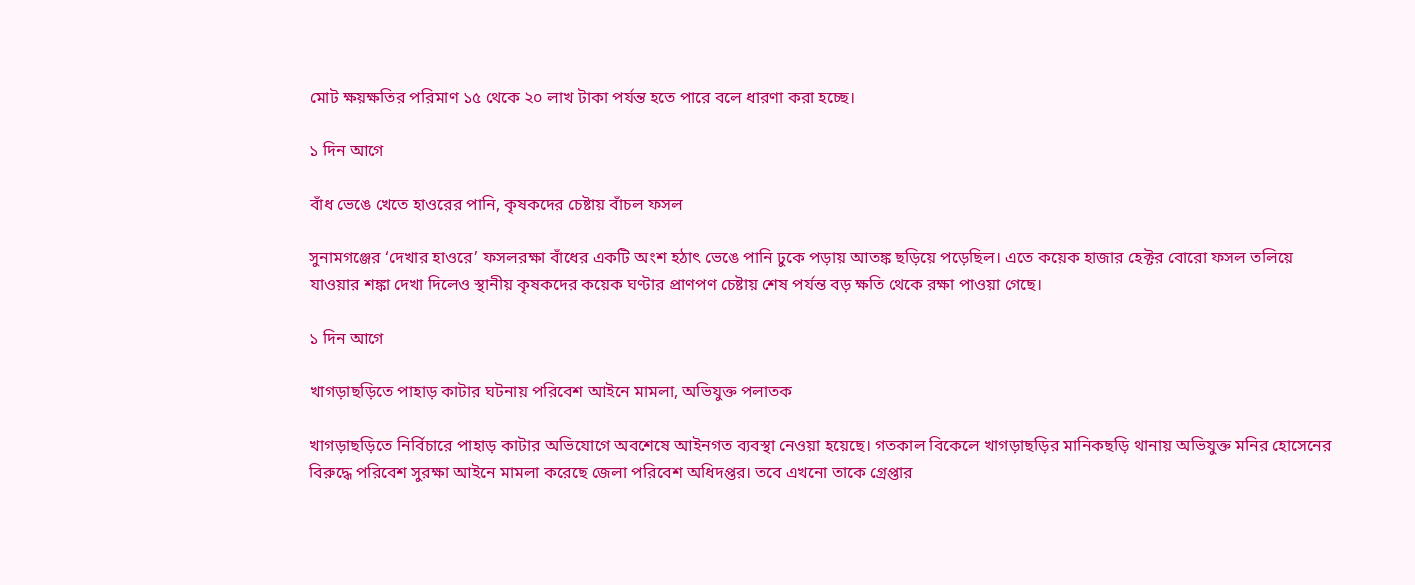মোট ক্ষয়ক্ষতির পরিমাণ ১৫ থেকে ২০ লাখ টাকা পর্যন্ত হতে পারে বলে ধারণা করা হচ্ছে।

১ দিন আগে

বাঁধ ভেঙে খেতে হাওরের পানি, কৃষকদের চেষ্টায় বাঁচল ফসল

সুনামগঞ্জের ‘দেখার হাওরে’ ফসলরক্ষা বাঁধের একটি অংশ হঠাৎ ভেঙে পানি ঢুকে পড়ায় আতঙ্ক ছড়িয়ে পড়েছিল। এতে কয়েক হাজার হেক্টর বোরো ফসল তলিয়ে যাওয়ার শঙ্কা দেখা দিলেও স্থানীয় কৃষকদের কয়েক ঘণ্টার প্রাণপণ চেষ্টায় শেষ পর্যন্ত বড় ক্ষতি থেকে রক্ষা পাওয়া গেছে।

১ দিন আগে

খাগড়াছড়িতে পাহাড় কাটার ঘটনায় পরিবেশ আইনে মামলা, অভিযুক্ত পলাতক

খাগড়াছড়িতে নির্বিচারে পাহাড় কাটার অভিযোগে অবশেষে আইনগত ব্যবস্থা নেওয়া হয়েছে। গতকাল বিকেলে খাগড়াছড়ির মানিকছড়ি থানায় অভিযুক্ত মনির হোসেনের বিরুদ্ধে পরিবেশ সুরক্ষা আইনে মামলা করেছে জেলা পরিবেশ অধিদপ্তর। তবে এখনো তাকে গ্রেপ্তার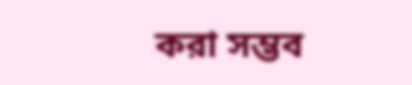করা সম্ভব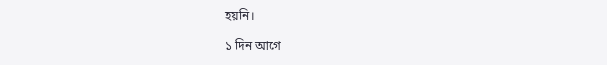হয়নি।

১ দিন আগে